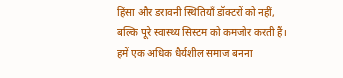हिंसा और डरावनी स्थितियाँ डॉक्टरों को नहीं, बल्कि पूरे स्वास्थ्य सिस्टम को कमजोर करती हैं। हमें एक अधिक धैर्यशील समाज बनना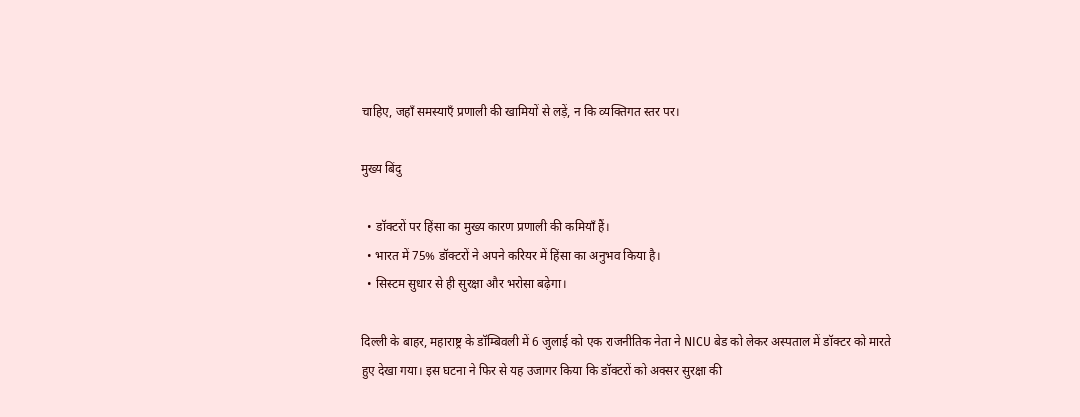चाहिए, जहाँ समस्याएँ प्रणाली की खामियों से लड़ें, न कि व्यक्तिगत स्तर पर।

मुख्य बिंदु

  • डॉक्टरों पर हिंसा का मुख्य कारण प्रणाली की कमियाँ हैं।
  • भारत में 75% डॉक्टरों ने अपने करियर में हिंसा का अनुभव किया है।
  • सिस्टम सुधार से ही सुरक्षा और भरोसा बढ़ेगा।

दिल्ली के बाहर, महाराष्ट्र के डॉम्बिवली में 6 जुलाई को एक राजनीतिक नेता ने NICU बेड को लेकर अस्पताल में डॉक्टर को मारते हुए देखा गया। इस घटना ने फिर से यह उजागर किया कि डॉक्टरों को अक्सर सुरक्षा की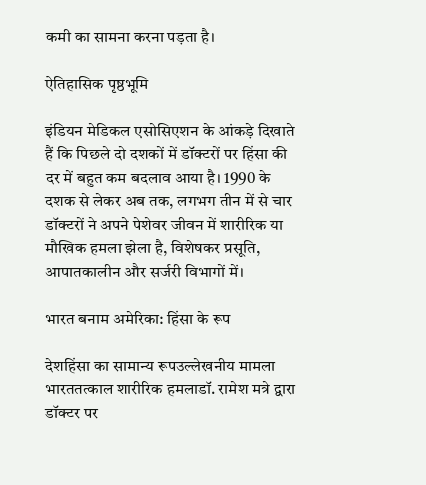कमी का सामना करना पड़ता है।

ऐतिहासिक पृष्ठभूमि

इंडियन मेडिकल एसोसिएशन के आंकड़े दिखाते हैं कि पिछले दो दशकों में डॉक्टरों पर हिंसा की दर में बहुत कम बदलाव आया है। 1990 के दशक से लेकर अब तक, लगभग तीन में से चार डॉक्टरों ने अपने पेशेवर जीवन में शारीरिक या मौखिक हमला झेला है, विशेषकर प्रसूति, आपातकालीन और सर्जरी विभागों में।

भारत बनाम अमेरिका: हिंसा के रूप

देशहिंसा का सामान्य रूपउल्लेखनीय मामला
भारततत्काल शारीरिक हमलाडॉ. रामेश मत्रे द्वारा डॉक्टर पर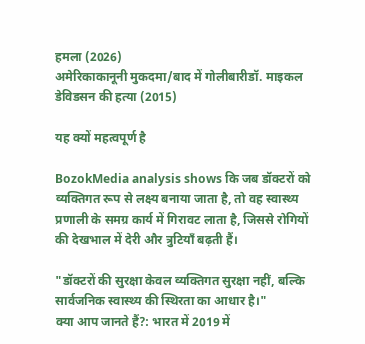हमला (2026)
अमेरिकाकानूनी मुकदमा/बाद में गोलीबारीडॉ. माइकल डेविडसन की हत्या (2015)

यह क्यों महत्वपूर्ण है

BozokMedia analysis shows कि जब डॉक्टरों को व्यक्तिगत रूप से लक्ष्य बनाया जाता है, तो वह स्वास्थ्य प्रणाली के समग्र कार्य में गिरावट लाता है, जिससे रोगियों की देखभाल में देरी और त्रुटियाँ बढ़ती हैं।

"डॉक्टरों की सुरक्षा केवल व्यक्तिगत सुरक्षा नहीं, बल्कि सार्वजनिक स्वास्थ्य की स्थिरता का आधार है।"
क्या आप जानते हैं?: भारत में 2019 में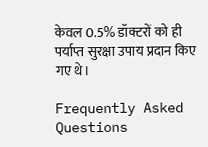केवल 0.5% डॉक्टरों को ही पर्याप्त सुरक्षा उपाय प्रदान किए गए थे।

Frequently Asked Questions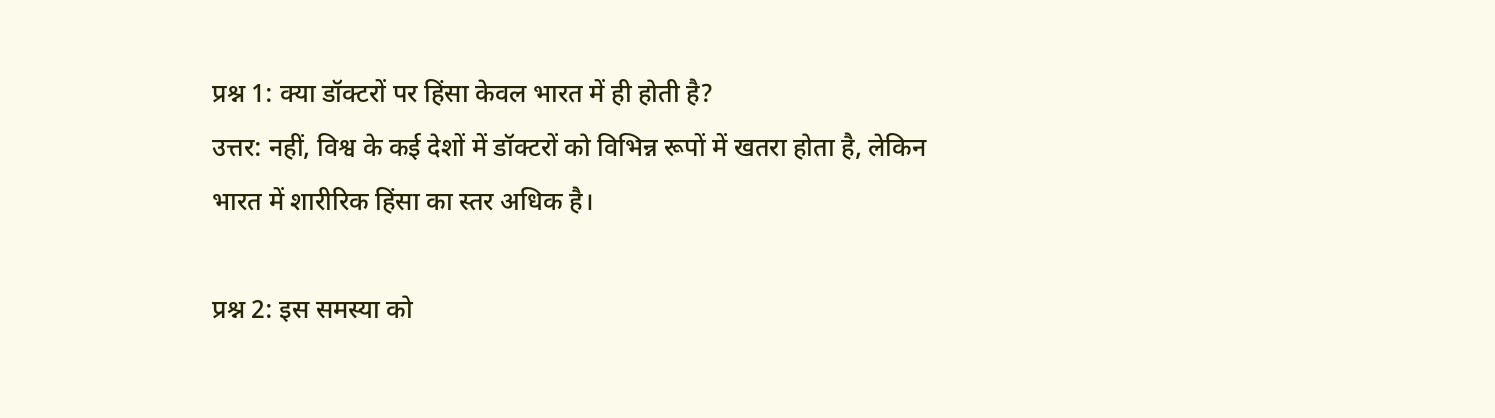प्रश्न 1: क्या डॉक्टरों पर हिंसा केवल भारत में ही होती है?
उत्तर: नहीं, विश्व के कई देशों में डॉक्टरों को विभिन्न रूपों में खतरा होता है, लेकिन भारत में शारीरिक हिंसा का स्तर अधिक है।

प्रश्न 2: इस समस्या को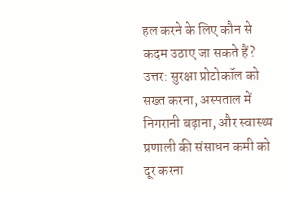हल करने के लिए कौन से कदम उठाए जा सकते हैं?
उत्तर: सुरक्षा प्रोटोकॉल को सख्त करना, अस्पताल में निगरानी बढ़ाना, और स्वास्थ्य प्रणाली की संसाधन कमी को दूर करना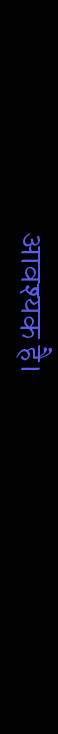आवश्यक है।